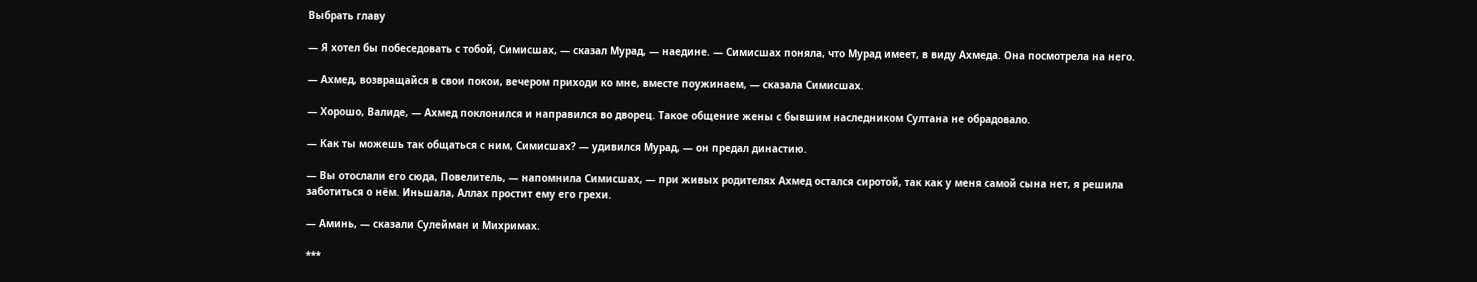Выбрать главу

— Я хотел бы побеседовать с тобой, Симисшах, — сказал Мурад, — наедине. — Симисшах поняла, что Мурад имеет, в виду Ахмеда. Она посмотрела на него.

— Ахмед, возвращайся в свои покои, вечером приходи ко мне, вместе поужинаем, — сказала Симисшах.

— Хорошо, Валиде, — Ахмед поклонился и направился во дворец. Такое общение жены с бывшим наследником Султана не обрадовало.

— Как ты можешь так общаться с ним, Симисшах? — удивился Мурад, — он предал династию.

— Вы отослали его сюда, Повелитель, — напомнила Симисшах, — при живых родителях Ахмед остался сиротой, так как у меня самой сына нет, я решила заботиться о нём. Иньшала, Аллах простит ему его грехи.

— Аминь, — сказали Сулейман и Михримах.

***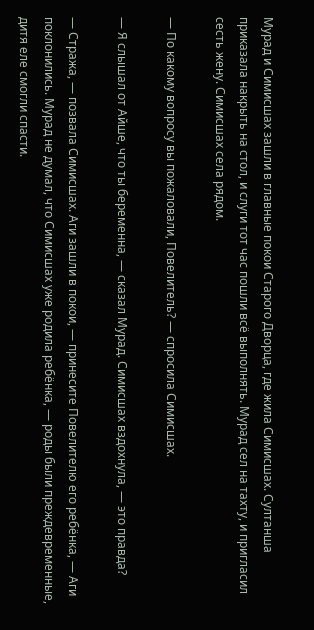Мурад и Симисшах зашли в главные покои Старого Дворца, где жила Симисшах. Султанша приказала накрыть на стол, и слуги тот час пошли всё выполнять. Мурад сел на тахту, и пригласил сесть жену. Симисшах села рядом.

— По какому вопросу вы пожаловали, Повелитель? — спросила Симисшах.

— Я слышал от Айше, что ты беременна, — сказал Мурад. Симисшах вздохнула, — это правда?

— Стража, — позвала Симисшах. Аги зашли в покои, — принесите Повелителю его ребёнка, — Аги поклонились. Мурад не думал, что Симисшах уже родила ребёнка, — роды были преждевременные, дитя еле смогли спасти.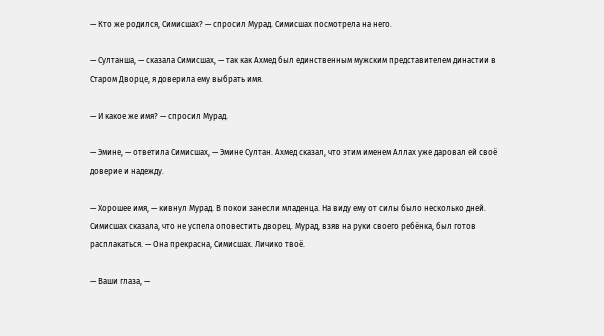— Кто же родился, Симисшах? — спросил Мурад. Симисшах посмотрела на него.

— Султанша, — сказала Симисшах, — так как Ахмед был единственным мужским представителем династии в Старом Дворце, я доверила ему выбрать имя.

— И какое же имя? — спросил Мурад.

— Эмине, — ответила Симисшах, — Эмине Султан. Ахмед сказал, что этим именем Аллах уже даровал ей своё доверие и надежду.

— Хорошее имя, — кивнул Мурад. В покои занесли младенца. На виду ему от силы было несколько дней. Симисшах сказала, что не успела оповестить дворец. Мурад, взяв на руки своего ребёнка, был готов расплакаться. — Она прекрасна, Симисшах. Личико твоё.

— Ваши глаза, —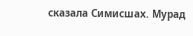сказала Симисшах. Мурад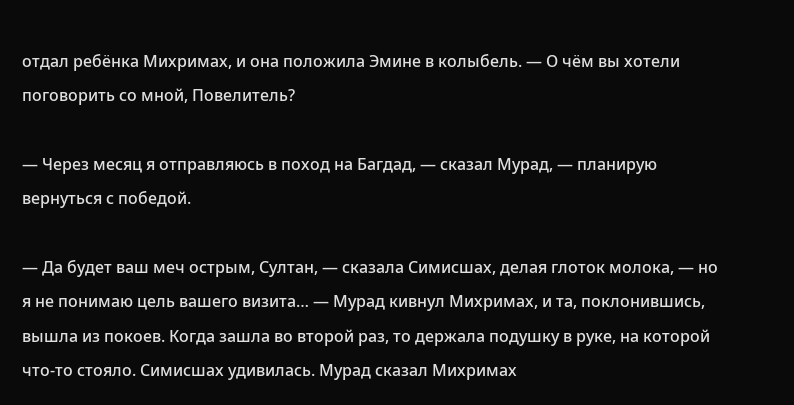отдал ребёнка Михримах, и она положила Эмине в колыбель. — О чём вы хотели поговорить со мной, Повелитель?

— Через месяц я отправляюсь в поход на Багдад, — сказал Мурад, — планирую вернуться с победой.

— Да будет ваш меч острым, Султан, — сказала Симисшах, делая глоток молока, — но я не понимаю цель вашего визита… — Мурад кивнул Михримах, и та, поклонившись, вышла из покоев. Когда зашла во второй раз, то держала подушку в руке, на которой что-то стояло. Симисшах удивилась. Мурад сказал Михримах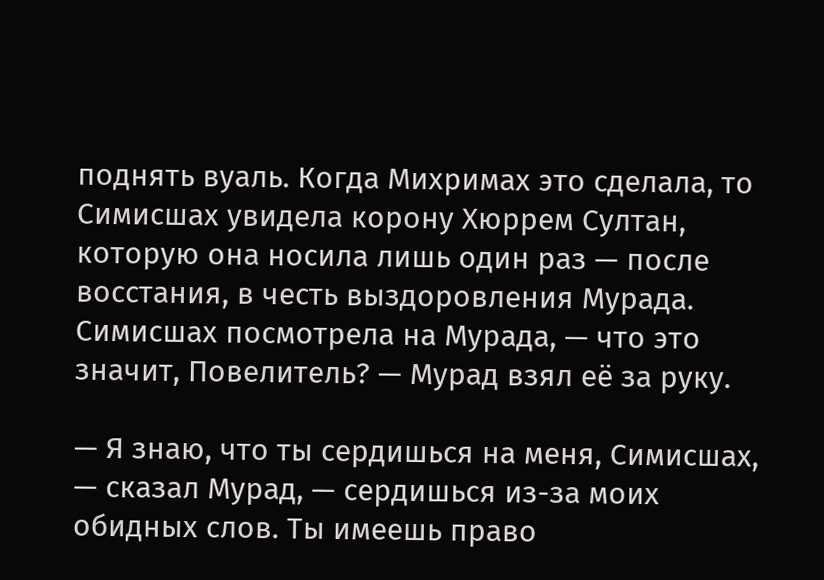поднять вуаль. Когда Михримах это сделала, то Симисшах увидела корону Хюррем Султан, которую она носила лишь один раз — после восстания, в честь выздоровления Мурада. Симисшах посмотрела на Мурада, — что это значит, Повелитель? — Мурад взял её за руку.

— Я знаю, что ты сердишься на меня, Симисшах, — сказал Мурад, — сердишься из-за моих обидных слов. Ты имеешь право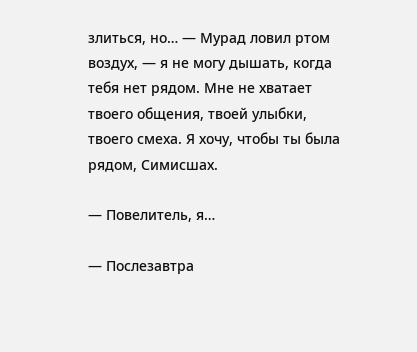злиться, но… — Мурад ловил ртом воздух, — я не могу дышать, когда тебя нет рядом. Мне не хватает твоего общения, твоей улыбки, твоего смеха. Я хочу, чтобы ты была рядом, Симисшах.

— Повелитель, я…

— Послезавтра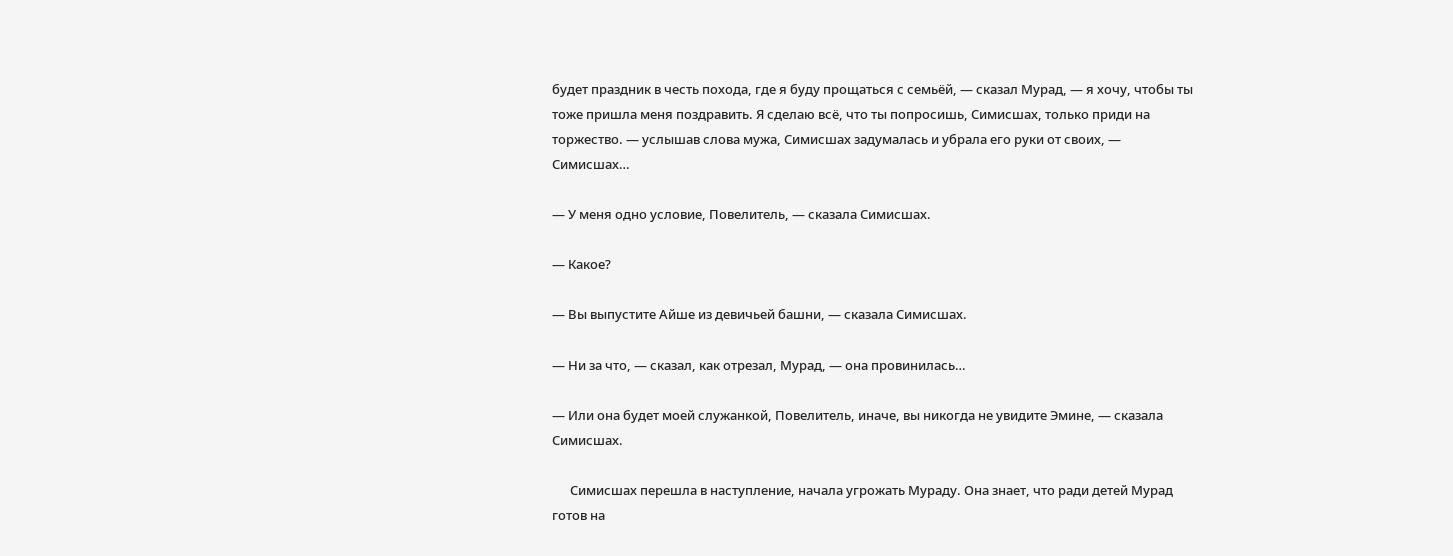будет праздник в честь похода, где я буду прощаться с семьёй, — сказал Мурад, — я хочу, чтобы ты тоже пришла меня поздравить. Я сделаю всё, что ты попросишь, Симисшах, только приди на торжество. — услышав слова мужа, Симисшах задумалась и убрала его руки от своих, — Симисшах…

— У меня одно условие, Повелитель, — сказала Симисшах.

— Какое?

— Вы выпустите Айше из девичьей башни, — сказала Симисшах.

— Ни за что, — сказал, как отрезал, Мурад, — она провинилась…

— Или она будет моей служанкой, Повелитель, иначе, вы никогда не увидите Эмине, — сказала Симисшах.

      Симисшах перешла в наступление, начала угрожать Мураду. Она знает, что ради детей Мурад готов на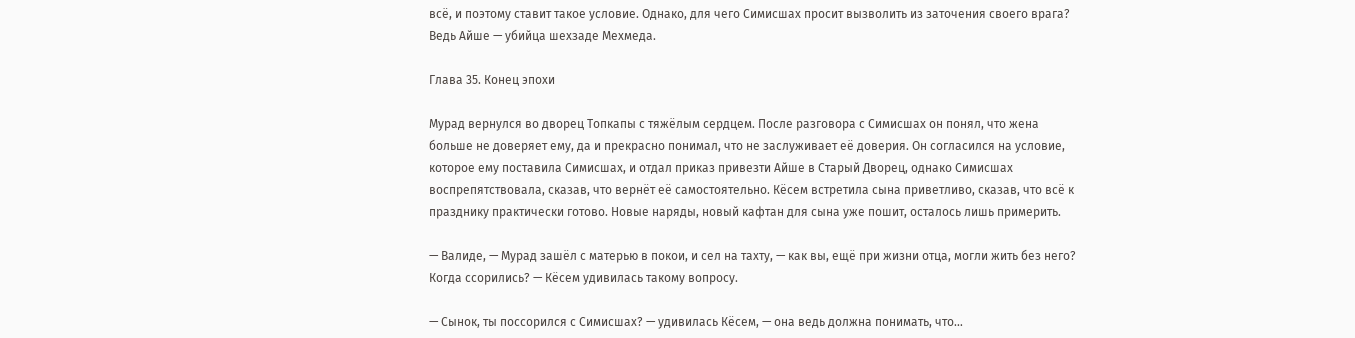всё, и поэтому ставит такое условие. Однако, для чего Симисшах просит вызволить из заточения своего врага? Ведь Айше — убийца шехзаде Мехмеда.

Глава 35. Конец эпохи

Мурад вернулся во дворец Топкапы с тяжёлым сердцем. После разговора с Симисшах он понял, что жена больше не доверяет ему, да и прекрасно понимал, что не заслуживает её доверия. Он согласился на условие, которое ему поставила Симисшах, и отдал приказ привезти Айше в Старый Дворец, однако Симисшах воспрепятствовала, сказав, что вернёт её самостоятельно. Кёсем встретила сына приветливо, сказав, что всё к празднику практически готово. Новые наряды, новый кафтан для сына уже пошит, осталось лишь примерить.

— Валиде, — Мурад зашёл с матерью в покои, и сел на тахту, — как вы, ещё при жизни отца, могли жить без него? Когда ссорились? — Кёсем удивилась такому вопросу.

— Сынок, ты поссорился с Симисшах? — удивилась Кёсем, — она ведь должна понимать, что…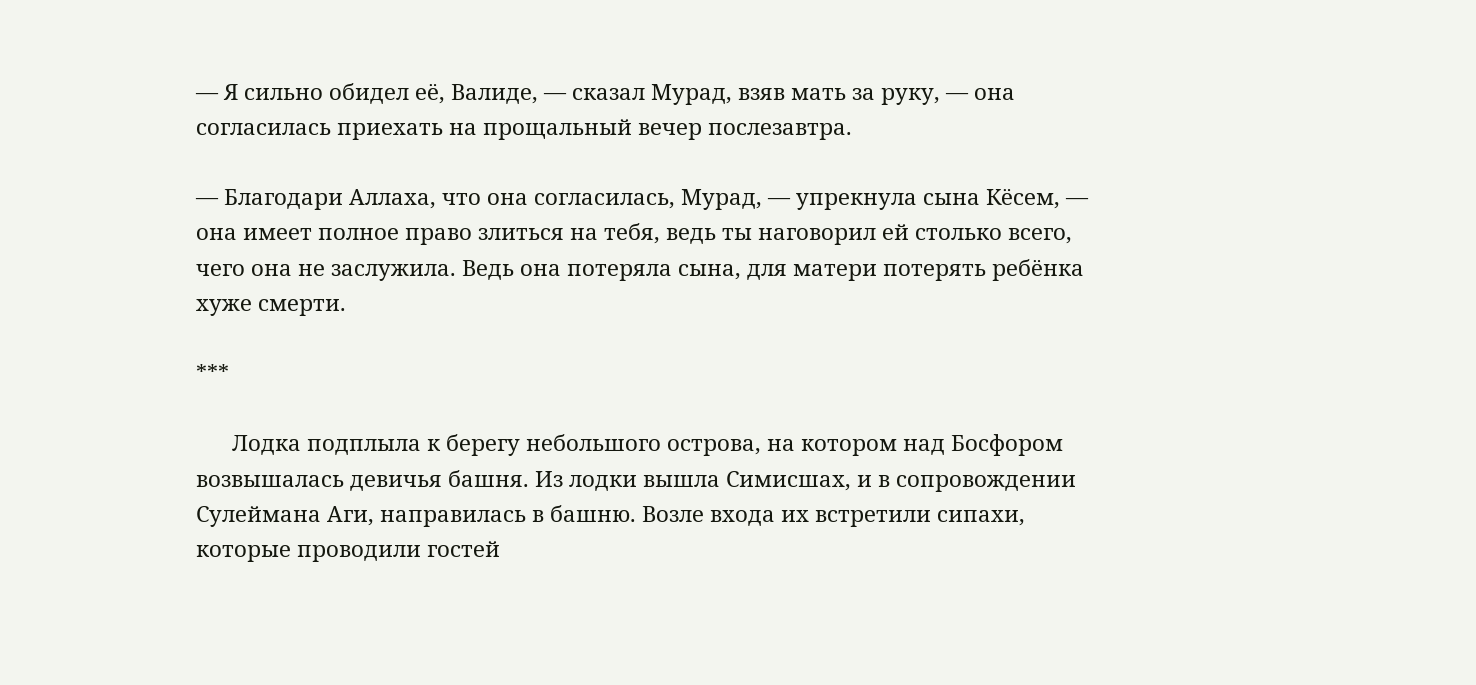— Я сильно обидел её, Валиде, — сказал Мурад, взяв мать за руку, — она согласилась приехать на прощальный вечер послезавтра.

— Благодари Аллаха, что она согласилась, Мурад, — упрекнула сына Кёсем, — она имеет полное право злиться на тебя, ведь ты наговорил ей столько всего, чего она не заслужила. Ведь она потеряла сына, для матери потерять ребёнка хуже смерти.

***

      Лодка подплыла к берегу небольшого острова, на котором над Босфором возвышалась девичья башня. Из лодки вышла Симисшах, и в сопровождении Сулеймана Аги, направилась в башню. Возле входа их встретили сипахи, которые проводили гостей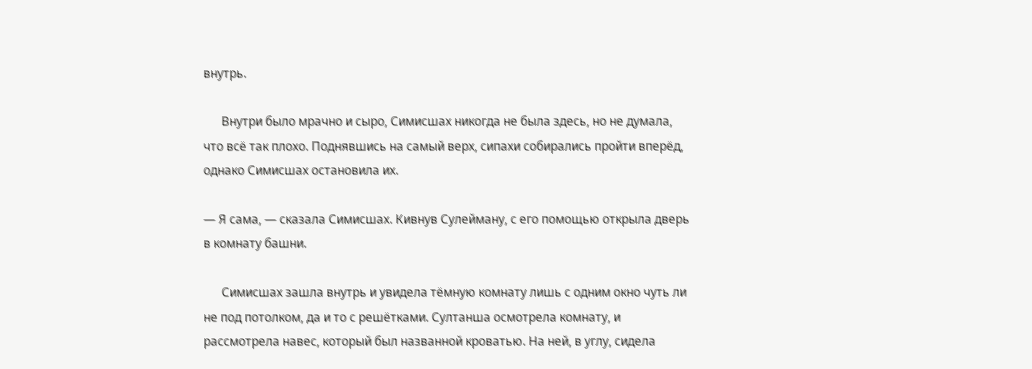внутрь.

      Внутри было мрачно и сыро, Симисшах никогда не была здесь, но не думала, что всё так плохо. Поднявшись на самый верх, сипахи собирались пройти вперёд, однако Симисшах остановила их.

— Я сама, — сказала Симисшах. Кивнув Сулейману, с его помощью открыла дверь в комнату башни.

      Симисшах зашла внутрь и увидела тёмную комнату лишь с одним окно чуть ли не под потолком, да и то с решётками. Султанша осмотрела комнату, и рассмотрела навес, который был названной кроватью. На ней, в углу, сидела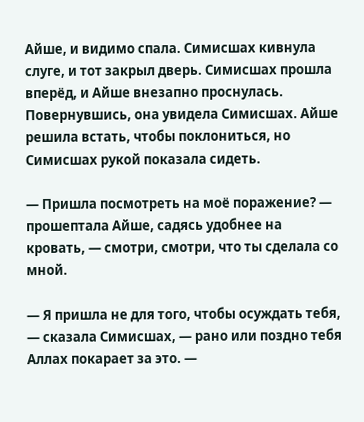Айше, и видимо спала. Симисшах кивнула слуге, и тот закрыл дверь. Симисшах прошла вперёд, и Айше внезапно проснулась. Повернувшись, она увидела Симисшах. Айше решила встать, чтобы поклониться, но Симисшах рукой показала сидеть.

— Пришла посмотреть на моё поражение? — прошептала Айше, садясь удобнее на кровать, — смотри, смотри, что ты сделала со мной.

— Я пришла не для того, чтобы осуждать тебя, — сказала Симисшах, — рано или поздно тебя Аллах покарает за это. —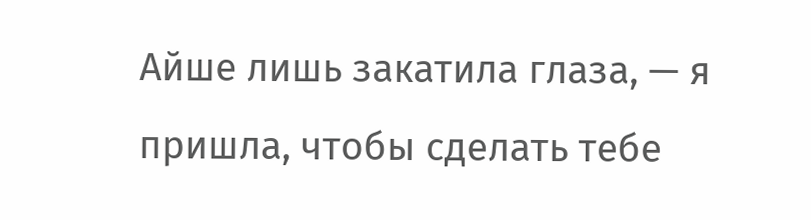Айше лишь закатила глаза, — я пришла, чтобы сделать тебе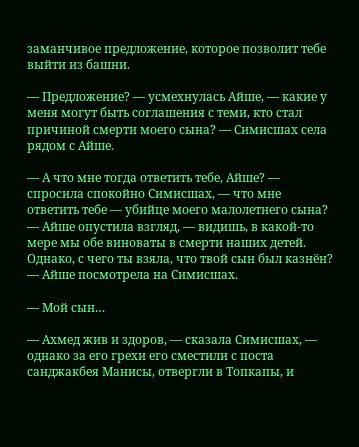заманчивое предложение, которое позволит тебе выйти из башни.

— Предложение? — усмехнулась Айше, — какие у меня могут быть соглашения с теми, кто стал причиной смерти моего сына? — Симисшах села рядом с Айше.

— А что мне тогда ответить тебе, Айше? — спросила спокойно Симисшах, — что мне ответить тебе — убийце моего малолетнего сына? — Айше опустила взгляд, — видишь, в какой-то мере мы обе виноваты в смерти наших детей. Однако, с чего ты взяла, что твой сын был казнён? — Айше посмотрела на Симисшах.

— Мой сын…

— Ахмед жив и здоров, — сказала Симисшах, — однако за его грехи его сместили с поста санджакбея Манисы, отвергли в Топкапы, и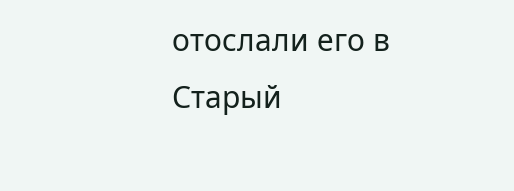отослали его в Старый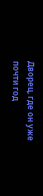Дворец, где он уже почти год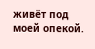живёт под моей опекой.